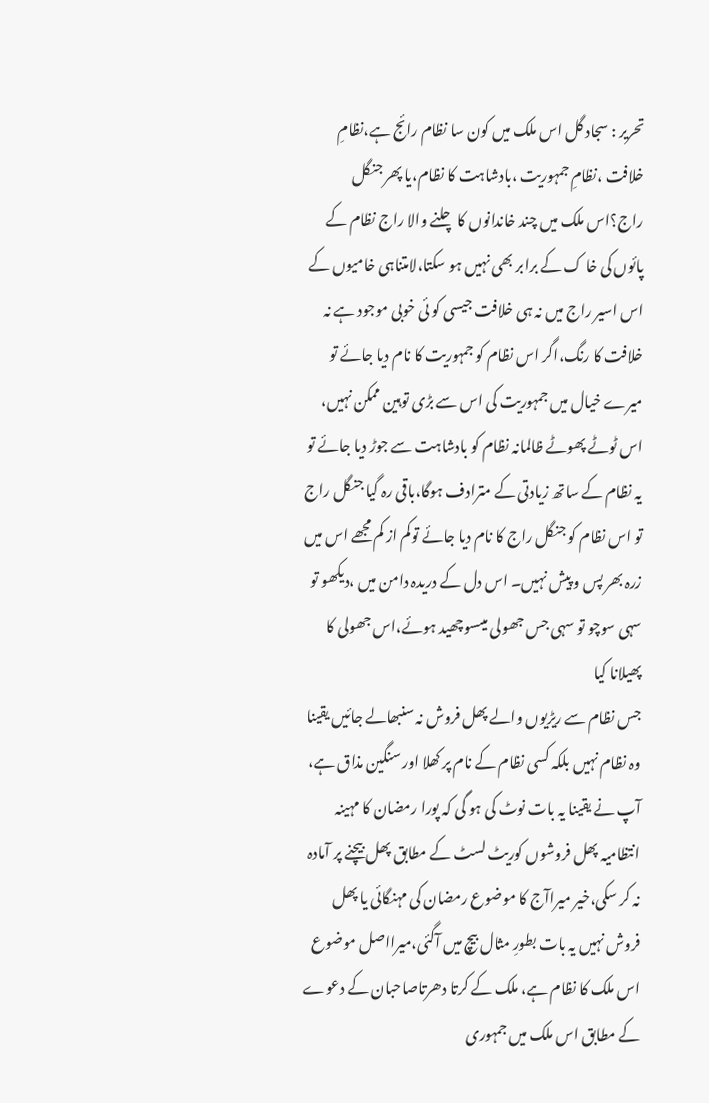تحریر : سجاد گل اس ملک میں کون سا نظام رائج ہے،نظامِ خلافت ،نظامِ جمہوریت ،بادشاہت کا نظام،یا پھر جنگل راج؟اس ملک میں چند خاندانوں کا چلنے والا راج نظام کے پائوں کی خا ک کے برابر بھی نہیں ہو سکتا،لامتناہی خامیوں کے اس اسیر راج میں نہ ہی خلافت جیسی کو ئی خوبی موجود ہے نہ خلافت کا رنگ،اگر اس نظام کو جمہوریت کا نام دیا جائے تو میرے خیال میں جمہوریت کی اس سے بڑی توہین ممکن نہیں، اس ٹوٹے پھوٹے ظالمانہ نظام کو بادشاہت سے جوڑ دیا جائے تو یہ نظام کے ساتھ زیادتی کے مترادف ہوگا،باقی رہ گیا جنگل راج تو اس نظام کو جنگل راج کا نام دیا جائے توکم از کم مجھے اس میں زرہ بھر پس و پیش نہیں۔ اس دل کے دریدہ دامن میں ،دیکھو تو سہی سوچو تو سہی جس جھولی میںسوچھید ہوئے،اس جھولی کا پھیلانا کیا
جس نظام سے ریڑیوں والے پھل فروش نہ سنبھالے جائیں یقینا وہ نظام نہیں بلکہ کسی نظام کے نام پر کھلا اور سنگین مذاق ہے، آپ نے یقینا یہ بات نوٹ کی ہو گی کہ پورا رمضان کا مہینہ انتظامیہ پھل فروشوں کوریٹ لسٹ کے مطابق پھل بیچنے پر آمادہ نہ کر سکی،خیر میراآج کا موضوع رمضان کی مہنگائی یا پھل فروش نہیں یہ بات بطورِ مثال بیچ میں آگئی،میرااصل موضوع اس ملک کا نظام ہے، ملک کے کرتا دھرتاصاحبان کے دعوے کے مطابق اس ملک میں جمہوری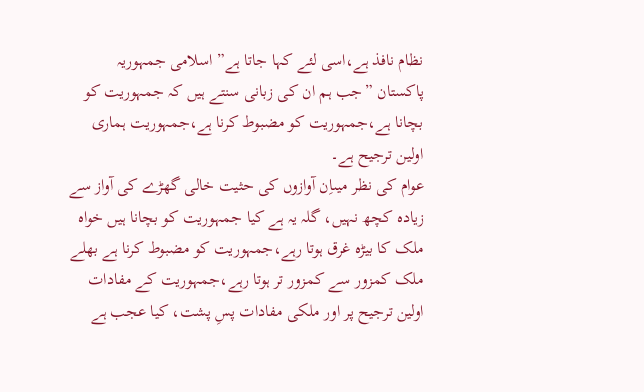نظام نافذ ہے،اسی لئے کہا جاتا ہے” اسلامی جمہوریہ پاکستان ”جب ہم ان کی زبانی سنتے ہیں کہ جمہوریت کو بچانا ہے،جمہوریت کو مضبوط کرنا ہے،جمہوریت ہماری اولین ترجیح ہے۔
عوام کی نظر میںاِن آوازوں کی حثیت خالی گھڑے کی آواز سے زیادہ کچھ نہیں، گلہ یہ ہے کیا جمہوریت کو بچانا ہیں خواہ ملک کا بیڑہ غرق ہوتا رہے،جمہوریت کو مضبوط کرنا ہے بھلے ملک کمزور سے کمزور تر ہوتا رہے،جمہوریت کے مفادات اولین ترجیح پر اور ملکی مفادات پسِ پشت، کیا عجب ہے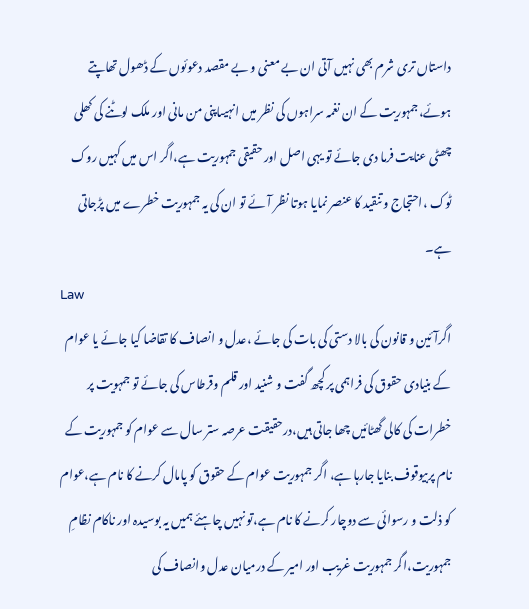داستاں تری شرم بھی نہیں آتی ان بے معنی و بے مقصد دعوئوں کے ڈھول تھاپتے ہوئے،جمہوریت کے ان نغمہ سراہوں کی نظر میں انہیںاپنی من مانی اور ملک لوٹنے کی کھلی چھٹی عنایت فرما دی جائے تو یہی اصل اور حقیقی جمہوریت ہے،اگر اس میں کہیں روک ٹوک ،احتجاج و تنقید کا عنصر نمایا ہوتا نظر آئے تو ان کی یہ جمہوریت خطرے میں پڑجاتی ہے۔
Law
اگرآئین و قانون کی بالا دستی کی بات کی جائے ،عدل و انصاف کا تقاضا کیا جائے یا عوام کے بنیادی حقوق کی فراہمی پر کچھ گفت و شنید اور قلم وقرطاس کی جائے تو جمہویت پر خطرات کی کالی گھٹائیں چھا جاتی ہیں،درحقیقت عرصہ ستر سال سے عوام کو جمہوریت کے نام پربیوقوف بنایا جارہا ہے، اگر جمہوریت عوام کے حقوق کو پامال کرنے کا نام ہے،عوام کو ذلت و رسوائی سے دوچار کرنے کا نام ہے،تو نہیں چاہئے ہمیں یہ بوسیدہ اور ناکام نظامِ جمہوریت،اگر جمہوریت غریب اور امیر کے درمیان عدل وانصاف کی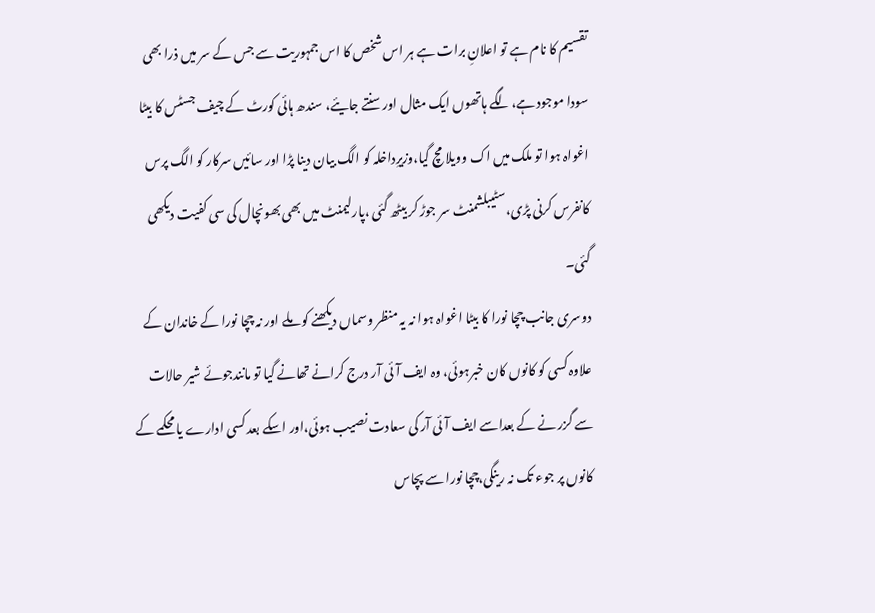تقسیم کا نام ہے تو اعلانِ برات ہے ہر اس شخص کا اس جمہوریت سے جس کے سر میں ذرا بھی سودا موجود ہے،لگے ہاتھوں ایک مثال اور سنتے جایئے، سندھ ہائی کورٹ کے چیف جسٹس کا بیٹا اغواہ ہوا تو ملک میں اک وویلا مچ گیا،وزیرِداخلہ کو الگ بیان دینا پڑا اور سائیں سرکار کو الگ پرس کانفرس کرنی پڑی،سٹیبلشمنٹ سر جوڑ کر بیٹھ گئی ،پارلیمنٹ میں بھی بھونچال کی سی کفیت دیکھی گئی۔
دوسری جانب چچا نورا کا بیٹا اغواہ ہوا نہ یہ منظر وسماں دیکھنے کو ملے اور نہ چچا نورا کے خاندان کے علاوہ کسی کو کانوں کان خبرہوئی، وہ ایف آئی آر درج کرانے تھانے گیا تو مانندجوئے شیر حالات سے گزر نے کے بعداسے ایف آئی آر کی سعادت نصیب ہوئی،اور اسکے بعد کسی ادارے یا محکمے کے کانوں پر جوء تک نہ رینگی،چچا نورا سے پچاس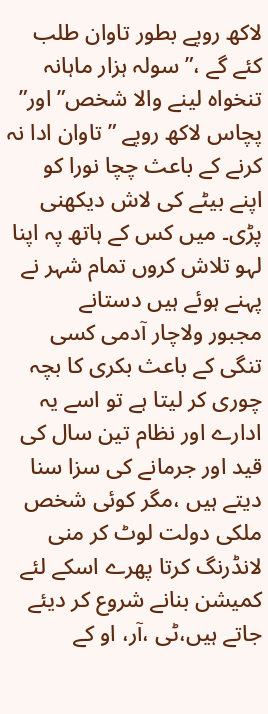لاکھ روپے بطور تاوان طلب کئے گے ،”سولہ ہزار ماہانہ تنخواہ لینے والا شخص” اور” پچاس لاکھ روپے ” تاوان ادا نہ کرنے کے باعث چچا نورا کو اپنے بیٹے کی لاش دیکھنی پڑی۔ میں کس کے ہاتھ پہ اپنا لہو تلاش کروں تمام شہر نے پہنے ہوئے ہیں دستانے
مجبور ولاچار آدمی کسی تنگی کے باعث بکری کا بچہ چوری کر لیتا ہے تو اسے یہ ادارے اور نظام تین سال کی قید اور جرمانے کی سزا سنا دیتے ہیں ،مگر کوئی شخص ملکی دولت لوٹ کر منی لانڈرنگ کرتا پھرے اسکے لئے کمیشن بنانے شروع کر دیئے جاتے ہیں،ٹی ،آر، او کے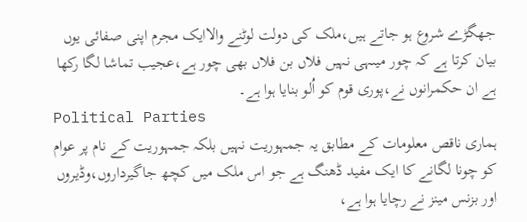جھگڑے شروع ہو جاتے ہیں،ملک کی دولت لوٹنے والاایک مجرم اپنی صفائی یوں بیان کرتا ہے کہ چور میںہی نہیں فلاں بن فلاں بھی چور ہے،عجیب تماشا لگا رکھا ہے ان حکمرانوں نے،پوری قوم کو اُلو بنایا ہوا ہے۔
Political Parties
ہماری ناقص معلومات کے مطابق یہ جمہوریت نہیں بلکہ جمہوریت کے نام پر عوام کو چونا لگانے کا ایک مفید ڈھنگ ہے جو اس ملک میں کچھ جاگیرداروں،وڈیروں اور بزنس مینز نے رچایا ہوا ہے،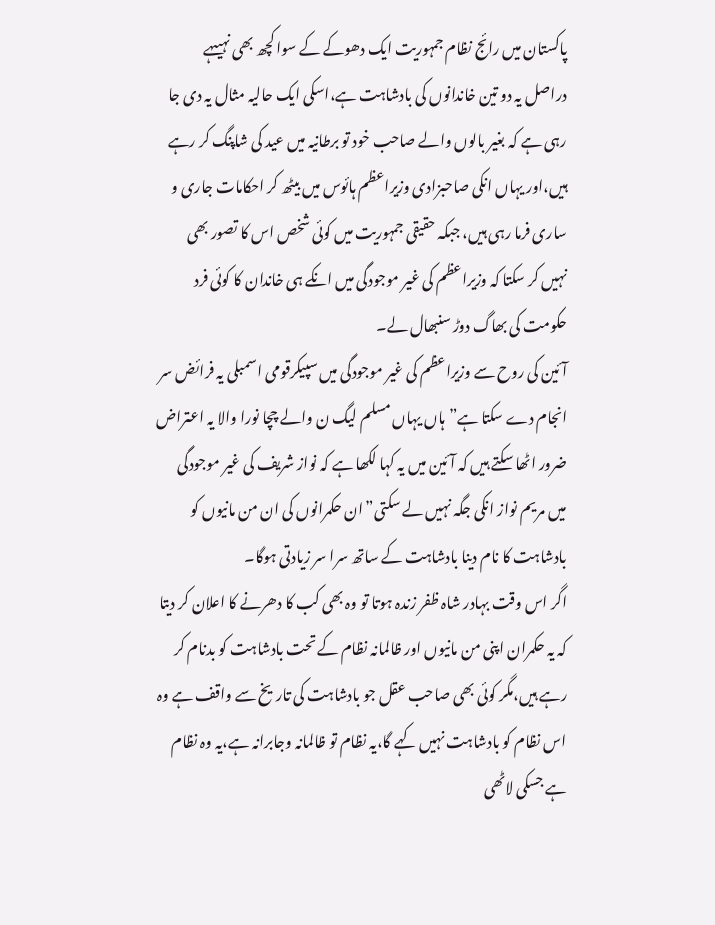پاکستان میں رائج نظام جمہوریت ایک دھوکے کے سوا کچھ بھی نہیںہے دراصل یہ دو تین خاندانوں کی بادشاہت ہے،اسکی ایک حالیہ مثال یہ دی جا رہی ہے کہ بغیر بالوں والے صاحب خود تو برطانیہ میں عید کی شاپنگ کر رہے ہیں،اور یہاں انکی صاحبزادی وزیراعظم ہائوس میں بیٹھ کر احکامات جاری و ساری فرما رہی ہیں، جبکہ حقیقی جمہوریت میں کوئی شخص اس کا تصور بھی نہیں کر سکتا کہ وزیراعظم کی غیر موجودگی میں انکے ہی خاندان کا کوئی فرد حکومت کی بھاگ دوڑ سنبھال لے۔
آئین کی روح سے وزیراعظم کی غیر موجودگی میں سپیکرقومی اسمبلی یہ فرائض سر انجام دے سکتا ہے”ہاں یہاں مسلم لیگ ن والے چچا نورا والا یہ اعتراض ضرور اٹھا سکتے ہیں کہ آئین میں یہ کہا لکھا ہے کہ نواز شریف کی غیر موجودگی میں مریم نواز انکی جگہ نہیں لے سکتی”ان حکمرانوں کی ان من مانیوں کو بادشاہت کا نام دینا بادشاہت کے ساتھ سرا سر زیادتی ہوگا۔
اگر اس وقت بہادر شاہ ظفر زندہ ہوتا تو وہ بھی کب کا دھرنے کا اعلان کر دیتا کہ یہ حکمران اپنی من مانیوں اور ظالمانہ نظام کے تحت بادشاہت کو بدنام کر رہے ہیں،مگر کوئی بھی صاحب عقل جو بادشاہت کی تاریخ سے واقف ہے وہ اس نظام کو بادشاہت نہیں کہے گا،یہ نظام تو ظالمانہ وجابرانہ ہے،یہ وہ نظام ہے جسکی لاٹھی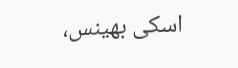اسکی بھینس،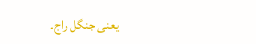یعنی جنگل راج۔